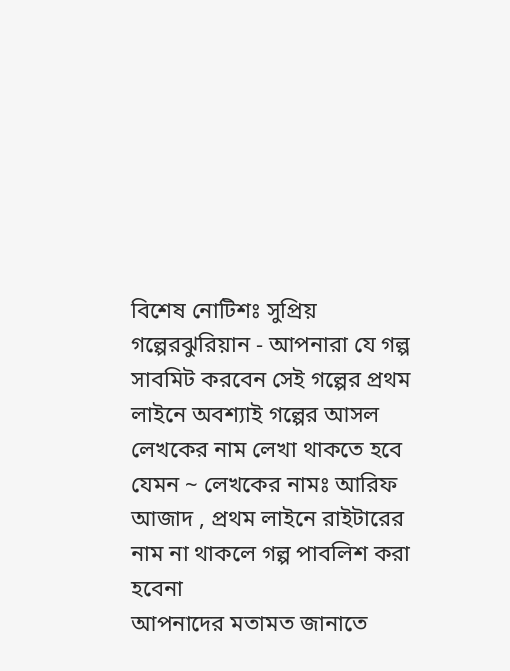বিশেষ নোটিশঃ সুপ্রিয় গল্পেরঝুরিয়ান - আপনারা যে গল্প সাবমিট করবেন সেই গল্পের প্রথম লাইনে অবশ্যাই গল্পের আসল লেখকের নাম লেখা থাকতে হবে যেমন ~ লেখকের নামঃ আরিফ আজাদ , প্রথম লাইনে রাইটারের নাম না থাকলে গল্প পাবলিশ করা হবেনা
আপনাদের মতামত জানাতে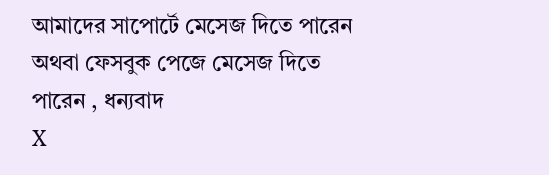আমাদের সাপোর্টে মেসেজ দিতে পারেন অথবা ফেসবুক পেজে মেসেজ দিতে পারেন , ধন্যবাদ
X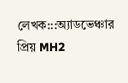লেখক:::অ্যাডভেঞ্চার প্রিয় MH2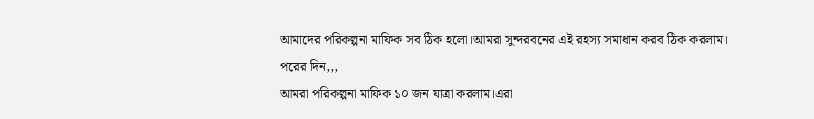আমাদের পরিকল্পনা মাফিক সব ঠিক হলো।আমরা সুন্দরবনের এই রহস্য সমাধান করব ঠিক করলাম।
পরের দিন,,,
আমরা পরিকল্পনা মাফিক ১০ জন যাত্রা করলাম।এরা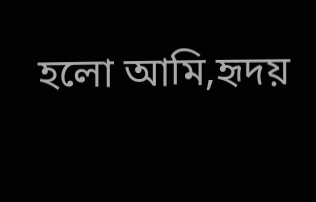হলো আমি,হৃদয়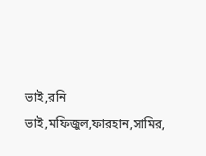ভাই,রনি ভাই,মফিজুল,ফারহান,সামির,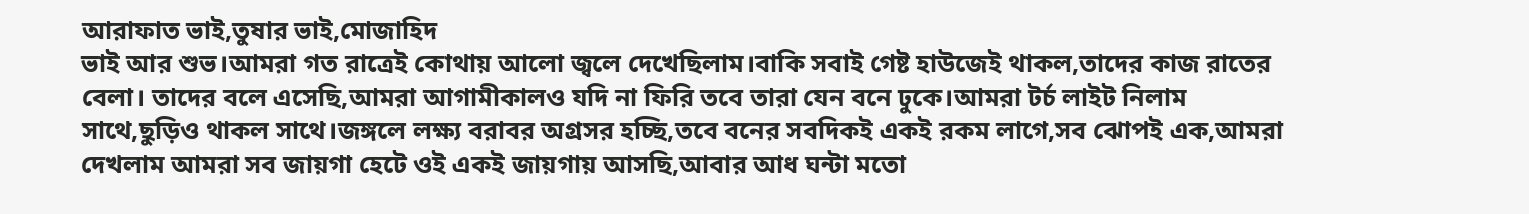আরাফাত ভাই,তুষার ভাই,মোজাহিদ
ভাই আর শুভ।আমরা গত রাত্রেই কোথায় আলো জ্বলে দেখেছিলাম।বাকি সবাই গেষ্ট হাউজেই থাকল,তাদের কাজ রাতের বেলা। তাদের বলে এসেছি,আমরা আগামীকালও যদি না ফিরি তবে তারা যেন বনে ঢুকে।আমরা টর্চ লাইট নিলাম সাথে,ছুড়িও থাকল সাথে।জঙ্গলে লক্ষ্য বরাবর অগ্রসর হচ্ছি,তবে বনের সবদিকই একই রকম লাগে,সব ঝোপই এক,আমরা দেখলাম আমরা সব জায়গা হেটে ওই একই জায়গায় আসছি,আবার আধ ঘন্টা মতো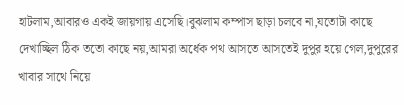হাটলাম,আবারও একই জায়গায় এসেছি।বুঝলাম কম্পাস ছাড়া চলবে না,যতোটা কাছে দেখাচ্ছিল ঠিক ততো কাছে নয়,আমরা অর্ধেক পথ আসতে আসতেই দুপুর হয়ে গেল,দুপুরের খাবার সাথে নিয়ে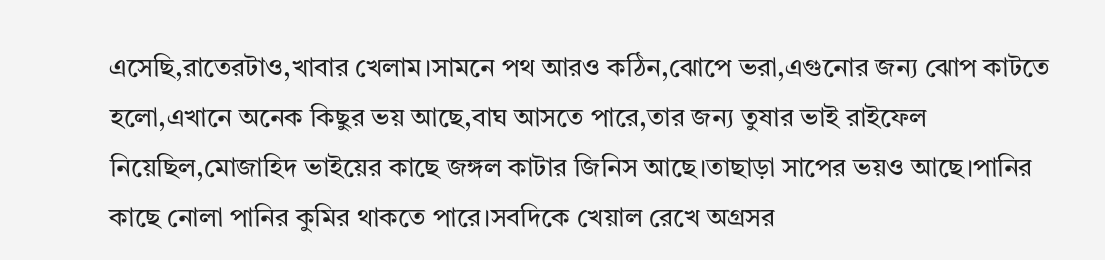এসেছি,রাতেরটাও,খাবার খেলাম।সামনে পথ আরও কঠিন,ঝোপে ভরা,এগুনোর জন্য ঝোপ কাটতে হলো,এখানে অনেক কিছুর ভয় আছে,বাঘ আসতে পারে,তার জন্য তুষার ভাই রাইফেল নিয়েছিল,মোজাহিদ ভাইয়ের কাছে জঙ্গল কাটার জিনিস আছে।তাছাড়া সাপের ভয়ও আছে।পানির কাছে নোলা পানির কুমির থাকতে পারে।সবদিকে খেয়াল রেখে অগ্রসর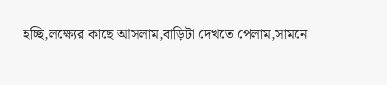হচ্ছি,লক্ষ্যের কাছে আসলাম,বাড়িটা দেখতে পেলাম,সামনে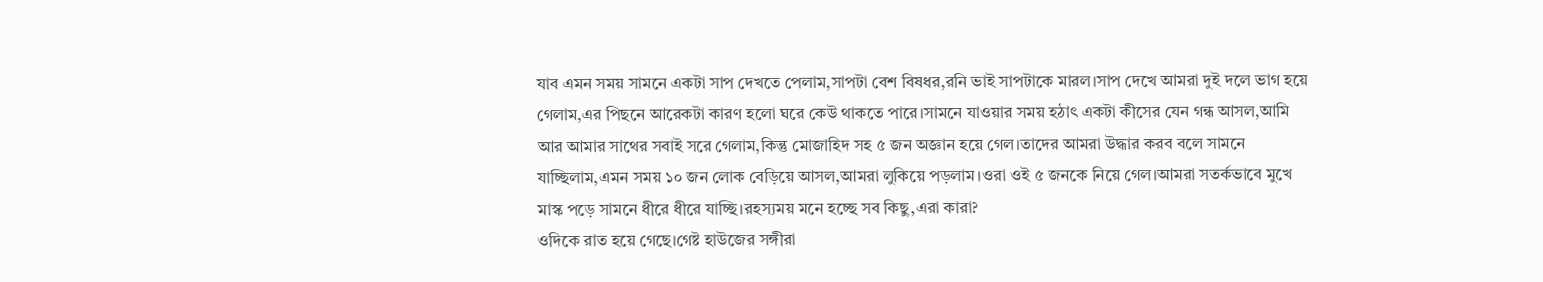যাব এমন সময় সামনে একটা সাপ দেখতে পেলাম,সাপটা বেশ বিষধর,রনি ভাই সাপটাকে মারল।সাপ দেখে আমরা দুই দলে ভাগ হয়ে গেলাম,এর পিছনে আরেকটা কারণ হলো ঘরে কেউ থাকতে পারে।সামনে যাওয়ার সময় হঠাৎ একটা কীসের যেন গন্ধ আসল,আমি আর আমার সাথের সবাই সরে গেলাম,কিন্তু মোজাহিদ সহ ৫ জন অজ্ঞান হয়ে গেল।তাদের আমরা উদ্ধার করব বলে সামনে যাচ্ছিলাম,এমন সময় ১০ জন লোক বেড়িয়ে আসল,আমরা লুকিয়ে পড়লাম।ওরা ওই ৫ জনকে নিয়ে গেল।আমরা সতর্কভাবে মুখে মাস্ক পড়ে সামনে ধীরে ধীরে যাচ্ছি।রহস্যময় মনে হচ্ছে সব কিছু,এরা কারা?
ওদিকে রাত হয়ে গেছে।গেষ্ট হাউজের সঙ্গীরা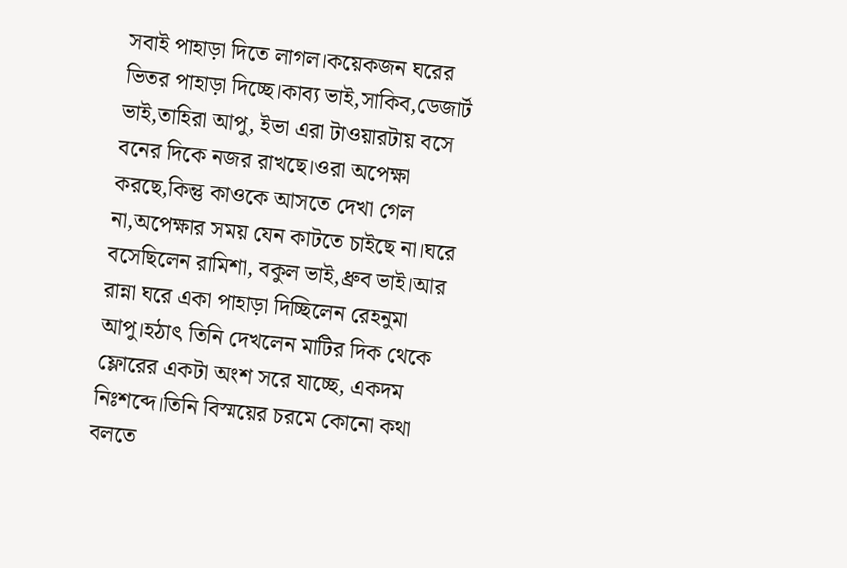সবাই পাহাড়া দিতে লাগল।কয়েকজন ঘরের ভিতর পাহাড়া দিচ্ছে।কাব্য ভাই,সাকিব,ডেজার্ট ভাই,তাহিরা আপু, ইভা এরা টাওয়ারটায় বসে বনের দিকে নজর রাখছে।ওরা অপেক্ষা করছে,কিন্তু কাওকে আসতে দেখা গেল না,অপেক্ষার সময় যেন কাটতে চাইছে না।ঘরে বসেছিলেন রামিশা, বকুল ভাই,ধ্রুব ভাই।আর রান্না ঘরে একা পাহাড়া দিচ্ছিলেন রেহনুমা আপু।হঠাৎ তিনি দেখলেন মাটির দিক থেকে ফ্লোরের একটা অংশ সরে যাচ্ছে, একদম নিঃশব্দে।তিনি বিস্ময়ের চরমে কোনো কথা বলতে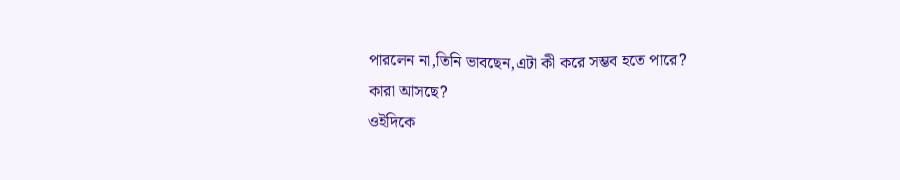পারলেন না,তিনি ভাবছেন,এটা কী করে সম্ভব হতে পারে?
কারা আসছে?
ওইদিকে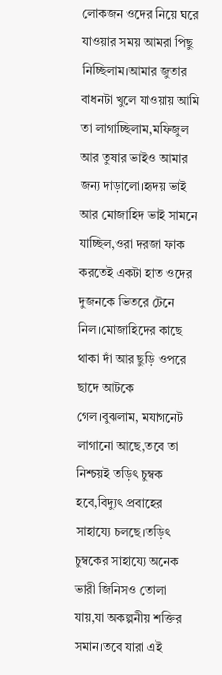লোকজন ওদের নিয়ে ঘরে যাওয়ার সময় আমরা পিছু নিচ্ছিলাম।আমার জুতার বাধনটা খুলে যাওয়ায় আমি তা লাগাচ্ছিলাম,মফিজুল আর তুষার ভাইও আমার জন্য দাড়ালো।হৃদয় ভাই আর মোজাহিদ ভাই সামনে যাচ্ছিল,ওরা দরজা ফাক করতেই একটা হাত ওদের দুজনকে ভিতরে টেনে নিল।মোজাহিদের কাছে থাকা দাঁ আর ছুড়ি ওপরে ছাদে আটকে গেল।বুঝলাম, মযাগনেট লাগানো আছে,তবে তা নিশ্চয়ই তড়িৎ চুম্বক হবে,বিদ্যুৎ প্রবাহের সাহায্যে চলছে।তড়িৎ চুম্বকের সাহায্যে অনেক ভারী জিনিসও তোলা যায়,যা অকল্পনীয় শক্তির সমান।তবে যারা এই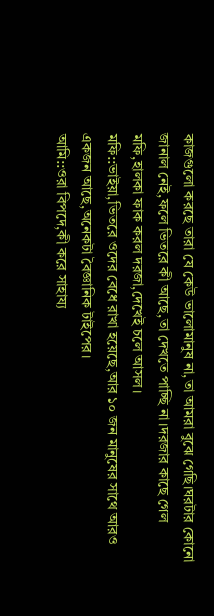কাজগুলো করছে তারা যে কেউ ভালোমানুষ না,তা আমরা বুঝে গেছি।ঘরটার কোনো জানাল নেই,ফলে ভিতরে কী আছে,তা দেখতে পাচ্ছি না।দরজার কাছে গেল মফি,হালকা ফাক করল দরজা,দেখেই চলে আসল।
মফি::ভাইয়া,ভিতরে ওদের বেধে রাখা হয়েছে,আর ১০ জন মানুষের সাথে আরও একজন আছে,অনেকটা বৈজ্ঞানিক টাইপের।
আমি::ওরা বিপদে,কী করে সাহায্য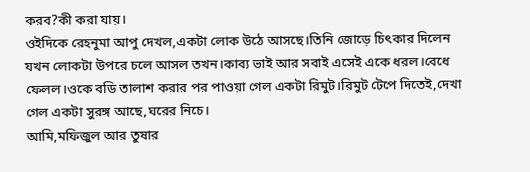করব?কী করা যায়।
ওইদিকে রেহনুমা আপু দেখল,একটা লোক উঠে আসছে।তিনি জোড়ে চিৎকার দিলেন যখন লোকটা উপরে চলে আসল তখন।কাব্য ভাই আর সবাই এসেই একে ধরল।বেধে ফেলল।ওকে বডি তালাশ করার পর পাওয়া গেল একটা রিমুট।রিমুট টেপে দিতেই,দেখা গেল একটা সুরঙ্গ আছে,ঘরের নিচে।
আমি,মফিজুল আর তুষার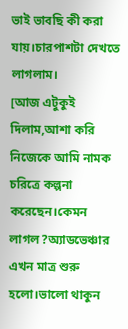ভাই ভাবছি কী করা যায়।চারপাশটা দেখতে লাগলাম।
[আজ এটুকুই দিলাম,আশা করি নিজেকে আমি নামক চরিত্রে কল্পনা করেছেন।কেমন লাগল?অ্যাডভেঞ্চার এখন মাত্র শুরু হলো।ভালো থাকুন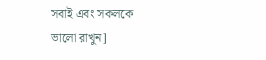সবাই এবং সকলকে ভালো রাখুন]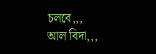চলবে,,,
আল বিদা,,,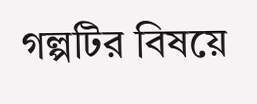গল্পটির বিষয়ে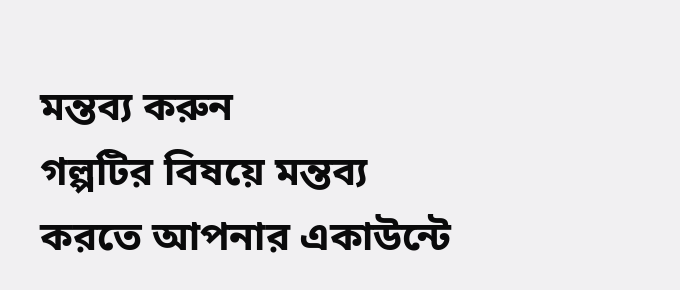মন্তব্য করুন
গল্পটির বিষয়ে মন্তব্য করতে আপনার একাউন্টে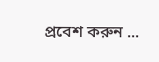প্রবেশ করুন ...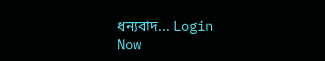ধন্যবাদ... Login Now